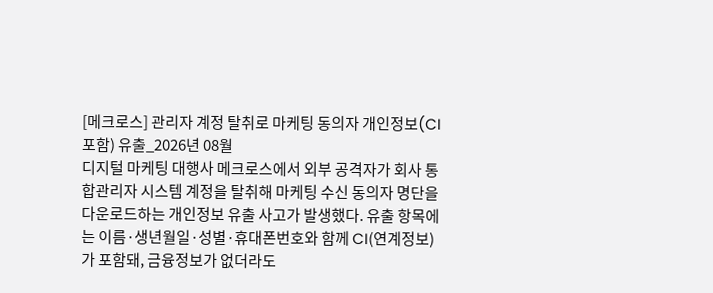[메크로스] 관리자 계정 탈취로 마케팅 동의자 개인정보(CI 포함) 유출_2026년 08월
디지털 마케팅 대행사 메크로스에서 외부 공격자가 회사 통합관리자 시스템 계정을 탈취해 마케팅 수신 동의자 명단을 다운로드하는 개인정보 유출 사고가 발생했다. 유출 항목에는 이름·생년월일·성별·휴대폰번호와 함께 CI(연계정보)가 포함돼, 금융정보가 없더라도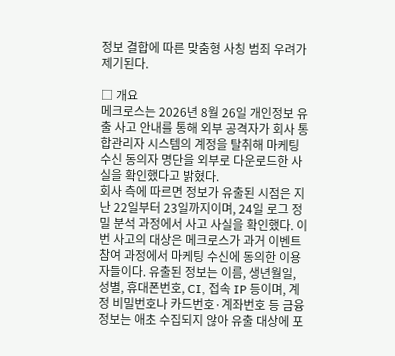정보 결합에 따른 맞춤형 사칭 범죄 우려가 제기된다.

□ 개요
메크로스는 2026년 8월 26일 개인정보 유출 사고 안내를 통해 외부 공격자가 회사 통합관리자 시스템의 계정을 탈취해 마케팅 수신 동의자 명단을 외부로 다운로드한 사실을 확인했다고 밝혔다.
회사 측에 따르면 정보가 유출된 시점은 지난 22일부터 23일까지이며, 24일 로그 정밀 분석 과정에서 사고 사실을 확인했다. 이번 사고의 대상은 메크로스가 과거 이벤트 참여 과정에서 마케팅 수신에 동의한 이용자들이다. 유출된 정보는 이름, 생년월일, 성별, 휴대폰번호, CI, 접속 IP 등이며, 계정 비밀번호나 카드번호·계좌번호 등 금융정보는 애초 수집되지 않아 유출 대상에 포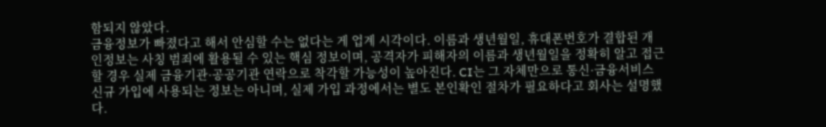함되지 않았다.
금융정보가 빠졌다고 해서 안심할 수는 없다는 게 업계 시각이다. 이름과 생년월일, 휴대폰번호가 결합된 개인정보는 사칭 범죄에 활용될 수 있는 핵심 정보이며, 공격자가 피해자의 이름과 생년월일을 정확히 알고 접근할 경우 실제 금융기관·공공기관 연락으로 착각할 가능성이 높아진다. CI는 그 자체만으로 통신·금융서비스 신규 가입에 사용되는 정보는 아니며, 실제 가입 과정에서는 별도 본인확인 절차가 필요하다고 회사는 설명했다.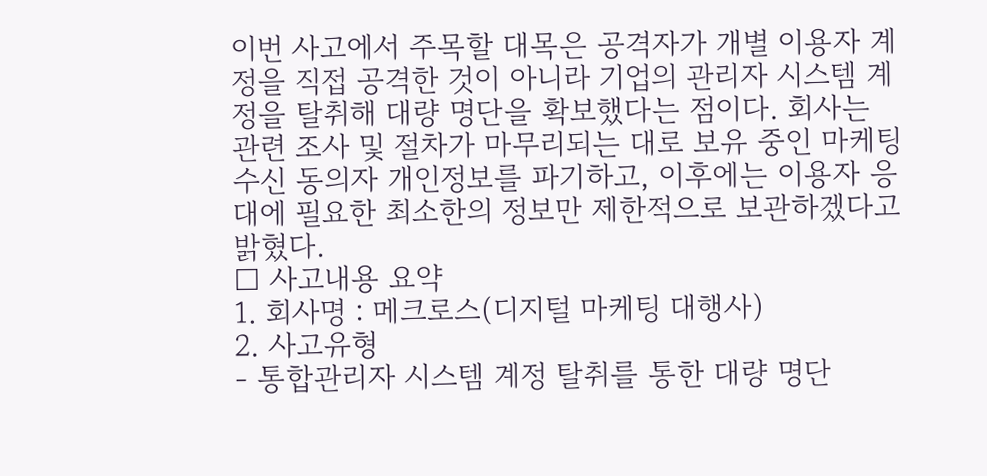이번 사고에서 주목할 대목은 공격자가 개별 이용자 계정을 직접 공격한 것이 아니라 기업의 관리자 시스템 계정을 탈취해 대량 명단을 확보했다는 점이다. 회사는 관련 조사 및 절차가 마무리되는 대로 보유 중인 마케팅 수신 동의자 개인정보를 파기하고, 이후에는 이용자 응대에 필요한 최소한의 정보만 제한적으로 보관하겠다고 밝혔다.
□ 사고내용 요약
1. 회사명 : 메크로스(디지털 마케팅 대행사)
2. 사고유형
- 통합관리자 시스템 계정 탈취를 통한 대량 명단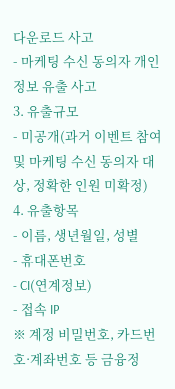다운로드 사고
- 마케팅 수신 동의자 개인정보 유출 사고
3. 유출규모
- 미공개(과거 이벤트 참여 및 마케팅 수신 동의자 대상, 정확한 인원 미확정)
4. 유출항목
- 이름, 생년월일, 성별
- 휴대폰번호
- CI(연계정보)
- 접속 IP
※ 계정 비밀번호, 카드번호·계좌번호 등 금융정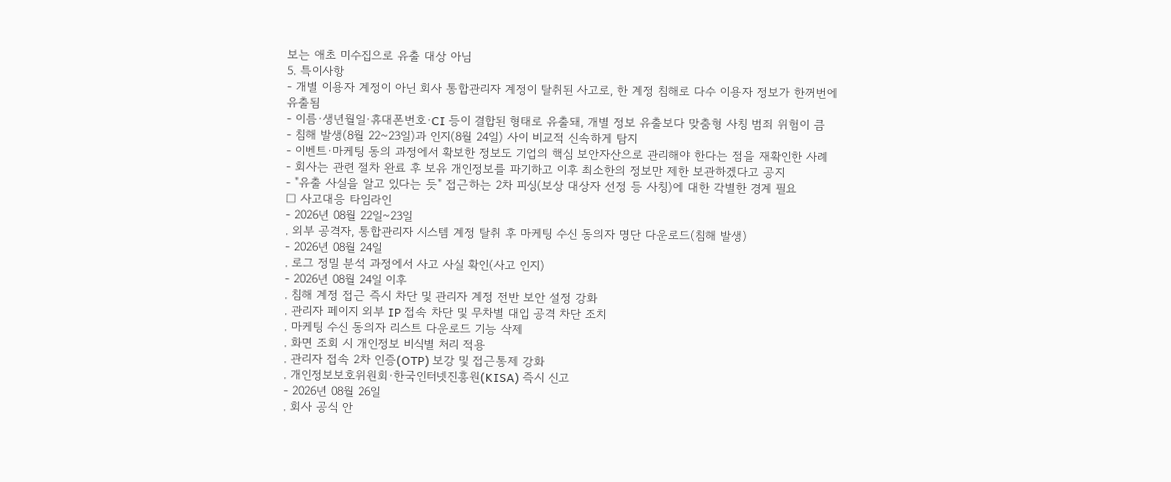보는 애초 미수집으로 유출 대상 아님
5. 특이사항
- 개별 이용자 계정이 아닌 회사 통합관리자 계정이 탈취된 사고로, 한 계정 침해로 다수 이용자 정보가 한꺼번에 유출됨
- 이름·생년월일·휴대폰번호·CI 등이 결합된 형태로 유출돼, 개별 정보 유출보다 맞춤형 사칭 범죄 위험이 큼
- 침해 발생(8월 22~23일)과 인지(8월 24일) 사이 비교적 신속하게 탐지
- 이벤트·마케팅 동의 과정에서 확보한 정보도 기업의 핵심 보안자산으로 관리해야 한다는 점을 재확인한 사례
- 회사는 관련 절차 완료 후 보유 개인정보를 파기하고 이후 최소한의 정보만 제한 보관하겠다고 공지
- "유출 사실을 알고 있다는 듯" 접근하는 2차 피싱(보상 대상자 선정 등 사칭)에 대한 각별한 경계 필요
□ 사고대응 타임라인
- 2026년 08월 22일~23일
. 외부 공격자, 통합관리자 시스템 계정 탈취 후 마케팅 수신 동의자 명단 다운로드(침해 발생)
- 2026년 08월 24일
. 로그 정밀 분석 과정에서 사고 사실 확인(사고 인지)
- 2026년 08월 24일 이후
. 침해 계정 접근 즉시 차단 및 관리자 계정 전반 보안 설정 강화
. 관리자 페이지 외부 IP 접속 차단 및 무차별 대입 공격 차단 조치
. 마케팅 수신 동의자 리스트 다운로드 기능 삭제
. 화면 조회 시 개인정보 비식별 처리 적용
. 관리자 접속 2차 인증(OTP) 보강 및 접근통제 강화
. 개인정보보호위원회·한국인터넷진흥원(KISA) 즉시 신고
- 2026년 08월 26일
. 회사 공식 안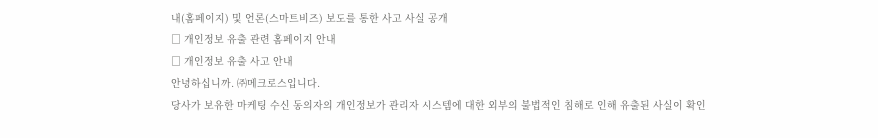내(홈페이지) 및 언론(스마트비즈) 보도를 통한 사고 사실 공개
□ 개인정보 유출 관련 홈페이지 안내
□ 개인정보 유출 사고 안내
안녕하십니까. ㈜메크로스입니다.
당사가 보유한 마케팅 수신 동의자의 개인정보가 관리자 시스템에 대한 외부의 불법적인 침해로 인해 유출된 사실이 확인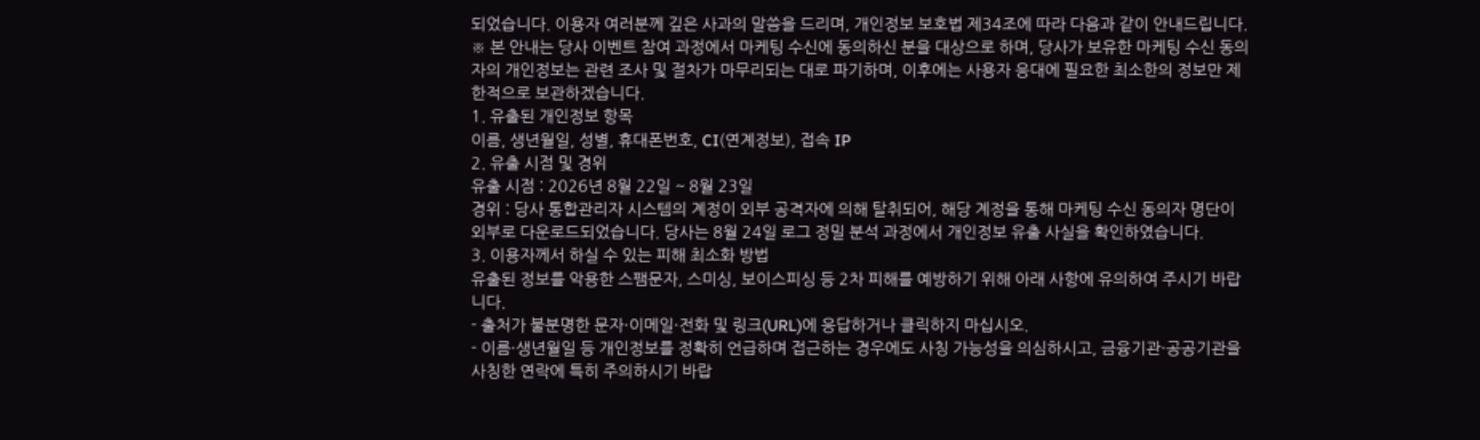되었습니다. 이용자 여러분께 깊은 사과의 말씀을 드리며, 개인정보 보호법 제34조에 따라 다음과 같이 안내드립니다.
※ 본 안내는 당사 이벤트 참여 과정에서 마케팅 수신에 동의하신 분을 대상으로 하며, 당사가 보유한 마케팅 수신 동의자의 개인정보는 관련 조사 및 절차가 마무리되는 대로 파기하며, 이후에는 사용자 응대에 필요한 최소한의 정보만 제한적으로 보관하겠습니다.
1. 유출된 개인정보 항목
이름, 생년월일, 성별, 휴대폰번호, CI(연계정보), 접속 IP
2. 유출 시점 및 경위
유출 시점 : 2026년 8월 22일 ~ 8월 23일
경위 : 당사 통합관리자 시스템의 계정이 외부 공격자에 의해 탈취되어, 해당 계정을 통해 마케팅 수신 동의자 명단이 외부로 다운로드되었습니다. 당사는 8월 24일 로그 정밀 분석 과정에서 개인정보 유출 사실을 확인하였습니다.
3. 이용자께서 하실 수 있는 피해 최소화 방법
유출된 정보를 악용한 스팸문자, 스미싱, 보이스피싱 등 2차 피해를 예방하기 위해 아래 사항에 유의하여 주시기 바랍니다.
- 출처가 불분명한 문자·이메일·전화 및 링크(URL)에 응답하거나 클릭하지 마십시오.
- 이름·생년월일 등 개인정보를 정확히 언급하며 접근하는 경우에도 사칭 가능성을 의심하시고, 금융기관·공공기관을 사칭한 연락에 특히 주의하시기 바랍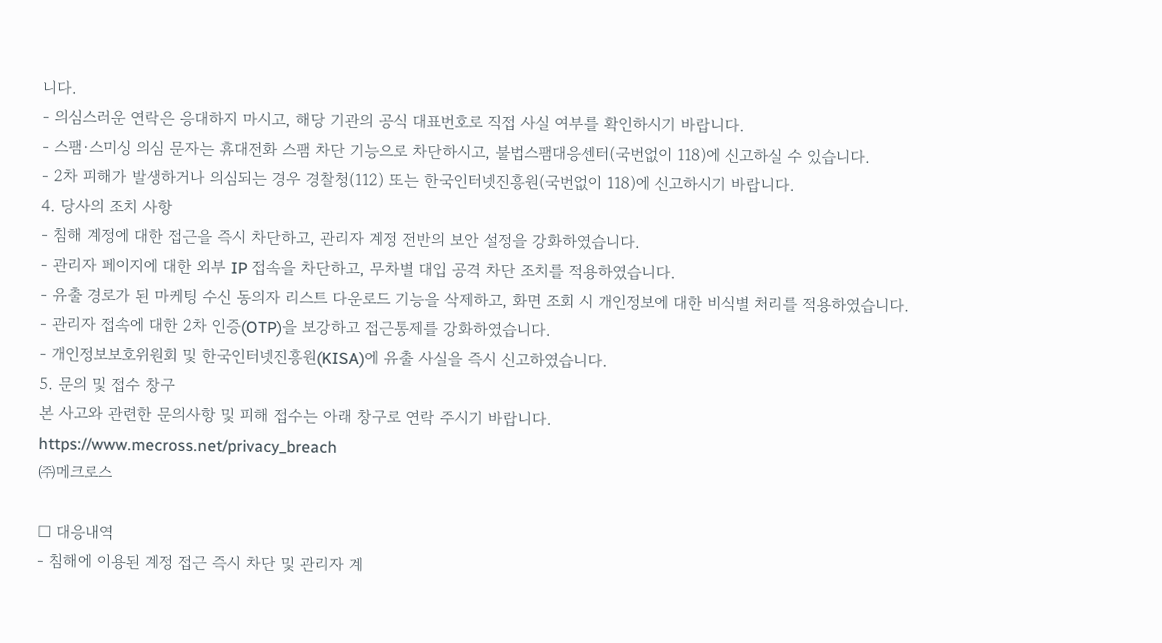니다.
- 의심스러운 연락은 응대하지 마시고, 해당 기관의 공식 대표번호로 직접 사실 여부를 확인하시기 바랍니다.
- 스팸·스미싱 의심 문자는 휴대전화 스팸 차단 기능으로 차단하시고, 불법스팸대응센터(국번없이 118)에 신고하실 수 있습니다.
- 2차 피해가 발생하거나 의심되는 경우 경찰청(112) 또는 한국인터넷진흥원(국번없이 118)에 신고하시기 바랍니다.
4. 당사의 조치 사항
- 침해 계정에 대한 접근을 즉시 차단하고, 관리자 계정 전반의 보안 설정을 강화하였습니다.
- 관리자 페이지에 대한 외부 IP 접속을 차단하고, 무차별 대입 공격 차단 조치를 적용하였습니다.
- 유출 경로가 된 마케팅 수신 동의자 리스트 다운로드 기능을 삭제하고, 화면 조회 시 개인정보에 대한 비식별 처리를 적용하였습니다.
- 관리자 접속에 대한 2차 인증(OTP)을 보강하고 접근통제를 강화하였습니다.
- 개인정보보호위원회 및 한국인터넷진흥원(KISA)에 유출 사실을 즉시 신고하였습니다.
5. 문의 및 접수 창구
본 사고와 관련한 문의사항 및 피해 접수는 아래 창구로 연락 주시기 바랍니다.
https://www.mecross.net/privacy_breach
㈜메크로스

□ 대응내역
- 침해에 이용된 계정 접근 즉시 차단 및 관리자 계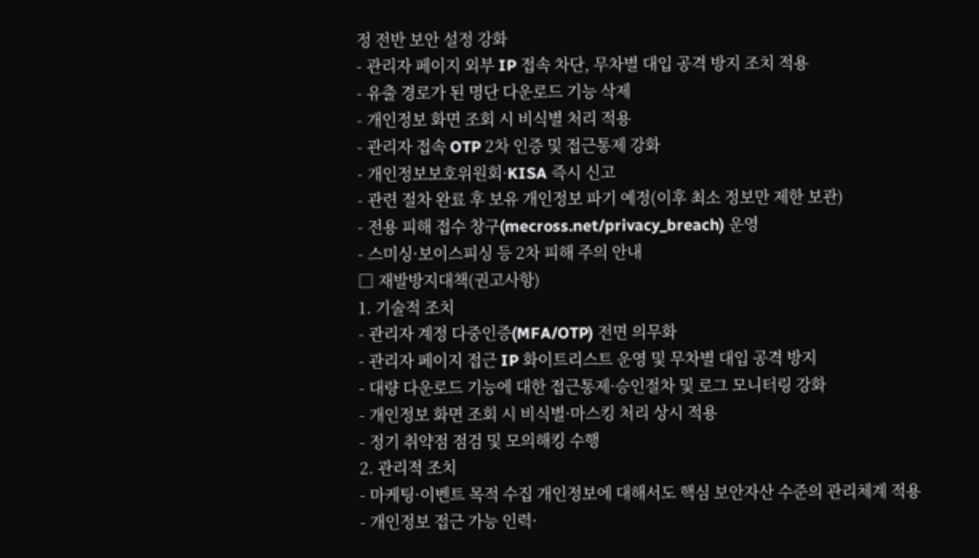정 전반 보안 설정 강화
- 관리자 페이지 외부 IP 접속 차단, 무차별 대입 공격 방지 조치 적용
- 유출 경로가 된 명단 다운로드 기능 삭제
- 개인정보 화면 조회 시 비식별 처리 적용
- 관리자 접속 OTP 2차 인증 및 접근통제 강화
- 개인정보보호위원회·KISA 즉시 신고
- 관련 절차 완료 후 보유 개인정보 파기 예정(이후 최소 정보만 제한 보관)
- 전용 피해 접수 창구(mecross.net/privacy_breach) 운영
- 스미싱·보이스피싱 등 2차 피해 주의 안내
□ 재발방지대책(권고사항)
1. 기술적 조치
- 관리자 계정 다중인증(MFA/OTP) 전면 의무화
- 관리자 페이지 접근 IP 화이트리스트 운영 및 무차별 대입 공격 방지
- 대량 다운로드 기능에 대한 접근통제·승인절차 및 로그 모니터링 강화
- 개인정보 화면 조회 시 비식별·마스킹 처리 상시 적용
- 정기 취약점 점검 및 모의해킹 수행
2. 관리적 조치
- 마케팅·이벤트 목적 수집 개인정보에 대해서도 핵심 보안자산 수준의 관리체계 적용
- 개인정보 접근 가능 인력·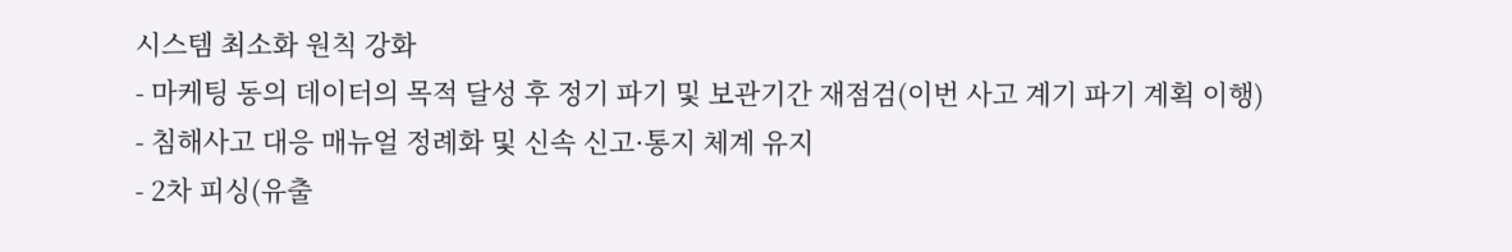시스템 최소화 원칙 강화
- 마케팅 동의 데이터의 목적 달성 후 정기 파기 및 보관기간 재점검(이번 사고 계기 파기 계획 이행)
- 침해사고 대응 매뉴얼 정례화 및 신속 신고·통지 체계 유지
- 2차 피싱(유출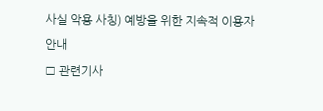사실 악용 사칭) 예방을 위한 지속적 이용자 안내
□ 관련기사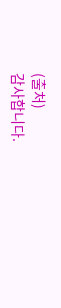(출처)
감사합니다.